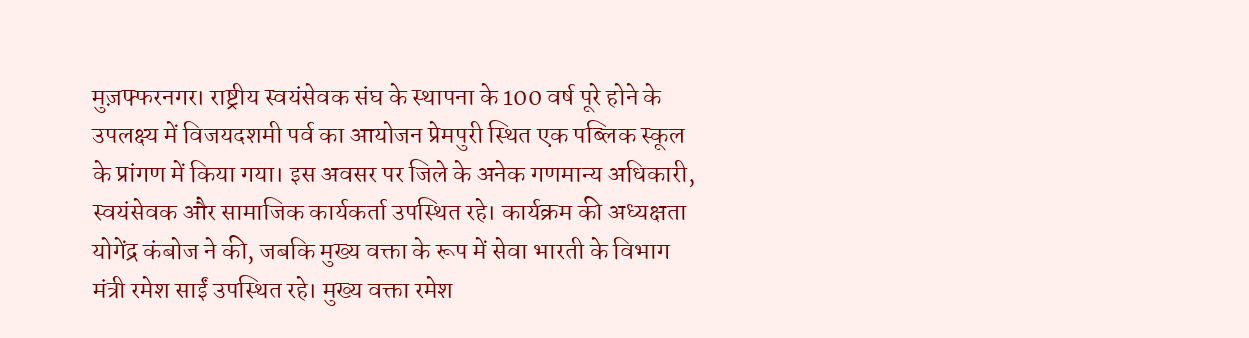मुज़फ्फरनगर। राष्ट्रीय स्वयंसेवक संघ के स्थापना के 100 वर्ष पूरे होने के उपलक्ष्य में विजयदशमी पर्व का आयोजन प्रेमपुरी स्थित एक पब्लिक स्कूल के प्रांगण में किया गया। इस अवसर पर जिले के अनेक गणमान्य अधिकारी, स्वयंसेवक और सामाजिक कार्यकर्ता उपस्थित रहे। कार्यक्रम की अध्यक्षता योगेंद्र कंबोज ने की, जबकि मुख्य वक्ता के रूप में सेवा भारती के विभाग मंत्री रमेश साईं उपस्थित रहे। मुख्य वक्ता रमेश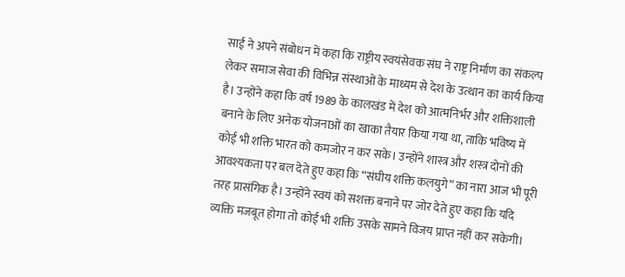साईं ने अपने संबोधन में कहा कि राष्ट्रीय स्वयंसेवक संघ ने राष्ट्र निर्माण का संकल्प लेकर समाज सेवा की विभिन्न संस्थाओं के माध्यम से देश के उत्थान का कार्य किया है। उन्होंने कहा कि वर्ष 1989 के कालखंड में देश को आत्मनिर्भर और शक्तिशाली बनाने के लिए अनेक योजनाओं का खाका तैयार किया गया था, ताकि भविष्य में कोई भी शक्ति भारत को कमजोर न कर सके। उन्होंने शास्त्र और शस्त्र दोनों की आवश्यकता पर बल देते हुए कहा कि “संघीय शक्ति कलयुगे” का नारा आज भी पूरी तरह प्रासंगिक है। उन्होंने स्वयं को सशक्त बनाने पर जोर देते हुए कहा कि यदि व्यक्ति मजबूत होगा तो कोई भी शक्ति उसके सामने विजय प्राप्त नहीं कर सकेगी।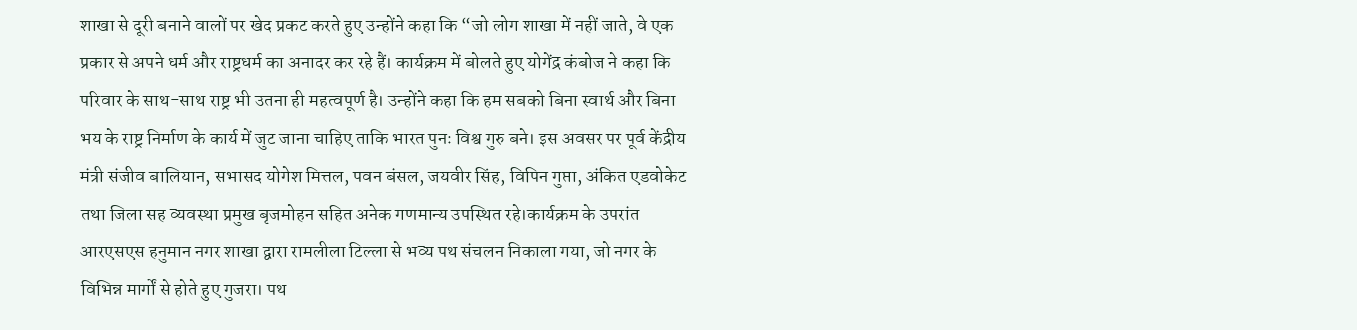शाखा से दूरी बनाने वालों पर खेद प्रकट करते हुए उन्होंने कहा कि “जो लोग शाखा में नहीं जाते, वे एक प्रकार से अपने धर्म और राष्ट्रधर्म का अनादर कर रहे हैं। कार्यक्रम में बोलते हुए योगेंद्र कंबोज ने कहा कि परिवार के साथ-साथ राष्ट्र भी उतना ही महत्वपूर्ण है। उन्होंने कहा कि हम सबको बिना स्वार्थ और बिना भय के राष्ट्र निर्माण के कार्य में जुट जाना चाहिए ताकि भारत पुनः विश्व गुरु बने। इस अवसर पर पूर्व केंद्रीय मंत्री संजीव बालियान, सभासद योगेश मित्तल, पवन बंसल, जयवीर सिंह, विपिन गुप्ता, अंकित एडवोकेट तथा जिला सह व्यवस्था प्रमुख बृजमोहन सहित अनेक गणमान्य उपस्थित रहे।कार्यक्रम के उपरांत आरएसएस हनुमान नगर शाखा द्वारा रामलीला टिल्ला से भव्य पथ संचलन निकाला गया, जो नगर के विभिन्न मार्गों से होते हुए गुजरा। पथ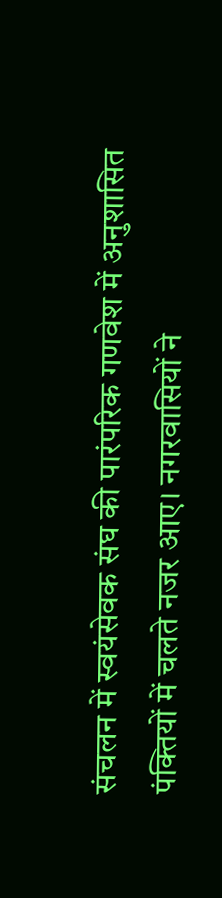संचलन में स्वयंसेवक संघ की पारंपरिक गणवेश में अनुशासित पंक्तियों में चलते नजर आए। नगरवासियों ने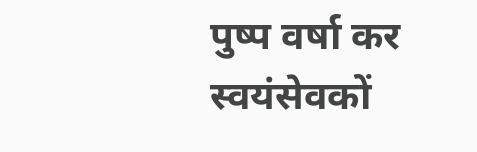पुष्प वर्षा कर स्वयंसेवकों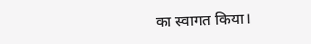का स्वागत किया।